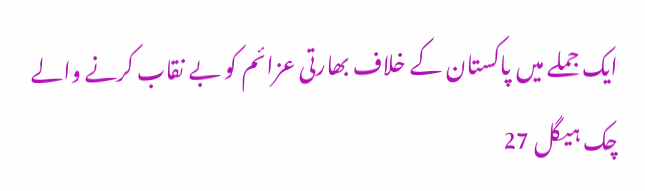ایک جملے میں پاکستان کے خلاف بھارتی عزائم کو بے نقاب کرنے والے چک ہیگل 27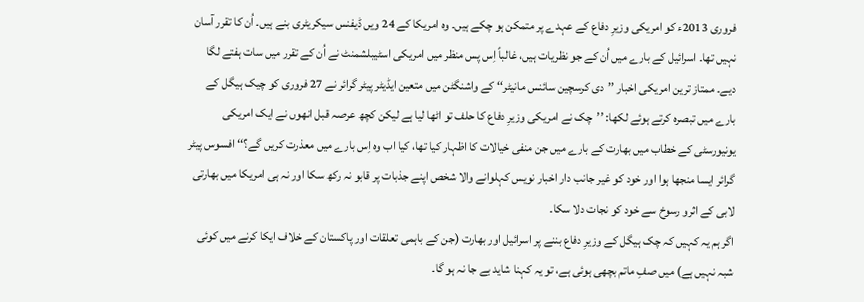فروری 2013ء کو امریکی وزیرِ دفاع کے عہدے پر متمکن ہو چکے ہیں۔ وہ امریکا کے 24 ویں ڈیفنس سیکریٹری بنے ہیں۔ اُن کا تقرر آسان نہیں تھا۔ اسرائیل کے بارے میں اُن کے جو نظریات ہیں، غالباً اِس پس منظر میں امریکی اسٹیبلشمنٹ نے اُن کے تقرر میں سات ہفتے لگا دیے۔ ممتاز ترین امریکی اخبار ’’دی کرسچین سائنس مانیٹر‘‘ کے واشنگٹن میں متعین ایڈیٹر پیٹر گرائر نے 27 فروری کو چیک ہیگل کے بارے میں تبصرہ کرتے ہوئے لکھا: ’’چک نے امریکی وزیرِ دفاع کا حلف تو اٹھا لیا ہے لیکن کچھ عرصہ قبل انھوں نے ایک امریکی یونیورسٹی کے خطاب میں بھارت کے بارے میں جن منفی خیالات کا اظہار کیا تھا، کیا اب وہ اِس بارے میں معذرت کریں گے؟‘‘ افسوس پیٹر گرائر ایسا منجھا ہوا اور خود کو غیر جانب دار اخبار نویس کہلوانے والا شخص اپنے جذبات پر قابو نہ رکھ سکا اور نہ ہی امریکا میں بھارتی لابی کے اثرو رسوخ سے خود کو نجات دلا سکا۔
اگر ہم یہ کہیں کہ چک ہیگل کے وزیرِ دفاع بننے پر اسرائیل اور بھارت (جن کے باہمی تعلقات اور پاکستان کے خلاف ایکا کرنے میں کوئی شبہ نہیں ہے) میں صفِ ماتم بچھی ہوئی ہے، تو یہ کہنا شاید بے جا نہ ہو گا۔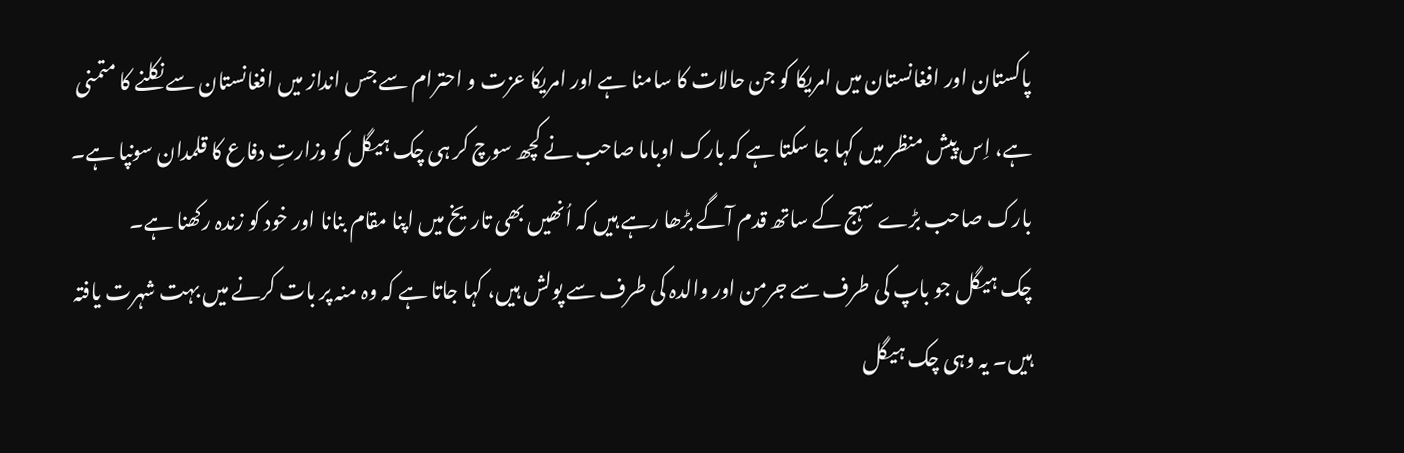پاکستان اور افغانستان میں امریکا کو جن حالات کا سامنا ہے اور امریکا عزت و احترام سے جس انداز میں افغانستان سے نکلنے کا متمنی ہے، اِس پیش منظر میں کہا جا سکتا ہے کہ بارک اوباما صاحب نے کچھ سوچ کر ہی چک ہیگل کو وزارتِ دفاع کا قلمدان سونپا ہے۔ بارک صاحب بڑے سہج کے ساتھ قدم آگے بڑھا رہے ہیں کہ اُنھیں بھی تاریخ میں اپنا مقام بنانا اور خود کو زندہ رکھنا ہے۔
چک ہیگل جو باپ کی طرف سے جرمن اور والدہ کی طرف سے پولش ہیں، کہا جاتا ہے کہ وہ منہ پر بات کرنے میں بہت شہرت یافتہ ہیں۔ یہ وہی چک ہیگل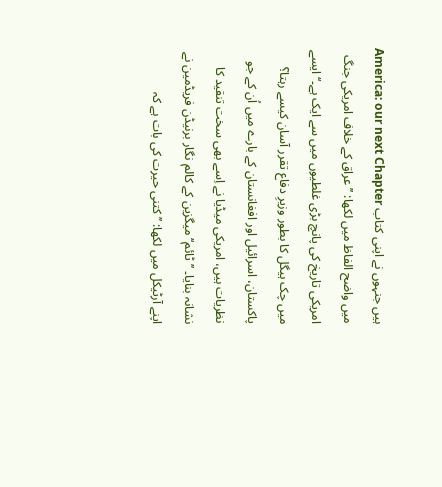ہیں جنہوں نے اپنی کتاب America: our next Chapter میں واضح الفاظ میں لکھا: ’’عراق کے خلاف امریکی جنگ امریکی تاریخ کی پانچ بڑی غلطیوں میں سے ایک ہے۔‘‘ ایسے میں چک ہیگل کا بطور وزیرِ دفاع تقرر آسان کیسے رہتا؟ پاکستان، اسرائیل اور افغانستان کے بارے میں اُن کے جو نظریات ہیں، امریکی میڈیا نے اِسے بھی سخت تنقید کا نشانہ بنایا۔ ’’ٹائم‘‘ میگزین کے کالم نگار برنیڈن فریڈمین نے اپنے آرٹیکل میں لکھا: ’’کتنی حیرت کی بات ہے کہ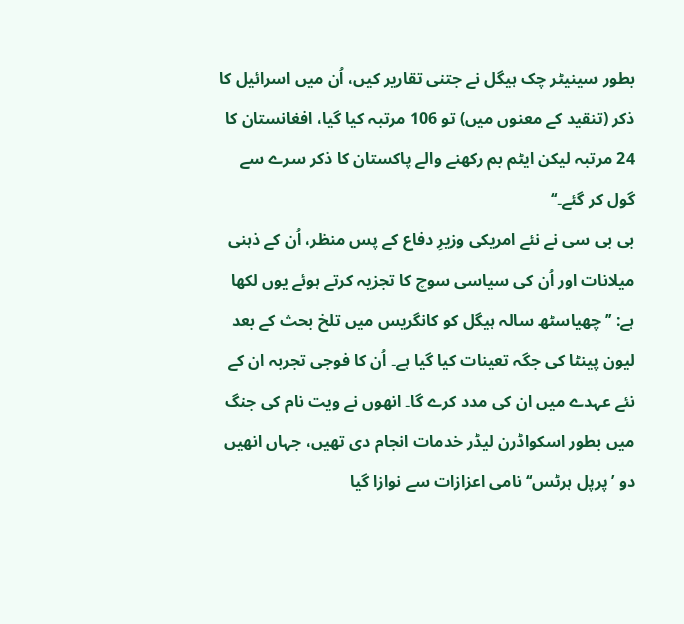بطور سینیٹر چک ہیگل نے جتنی تقاریر کیں، اُن میں اسرائیل کا ذکر (تنقید کے معنوں میں) تو 106 مرتبہ کیا گیا، افغانستان کا 24 مرتبہ لیکن ایٹم بم رکھنے والے پاکستان کا ذکر سرے سے گول کر گئے۔‘‘
بی بی سی نے نئے امریکی وزیرِ دفاع کے پس منظر، اُن کے ذہنی میلانات اور اُن کی سیاسی سوچ کا تجزیہ کرتے ہوئے یوں لکھا ہے: ’’چھیاسٹھ سالہ ہیگل کو کانگریس میں تلخ بحث کے بعد لیون پینٹا کی جگہ تعینات کیا گیا ہے۔ اُن کا فوجی تجربہ ان کے نئے عہدے میں ان کی مدد کرے گا۔ انھوں نے ویت نام کی جنگ میں بطور اسکواڈرن لیڈر خدمات انجام دی تھیں، جہاں انھیں دو ’پرپل ہرٹس‘‘ نامی اعزازات سے نوازا گیا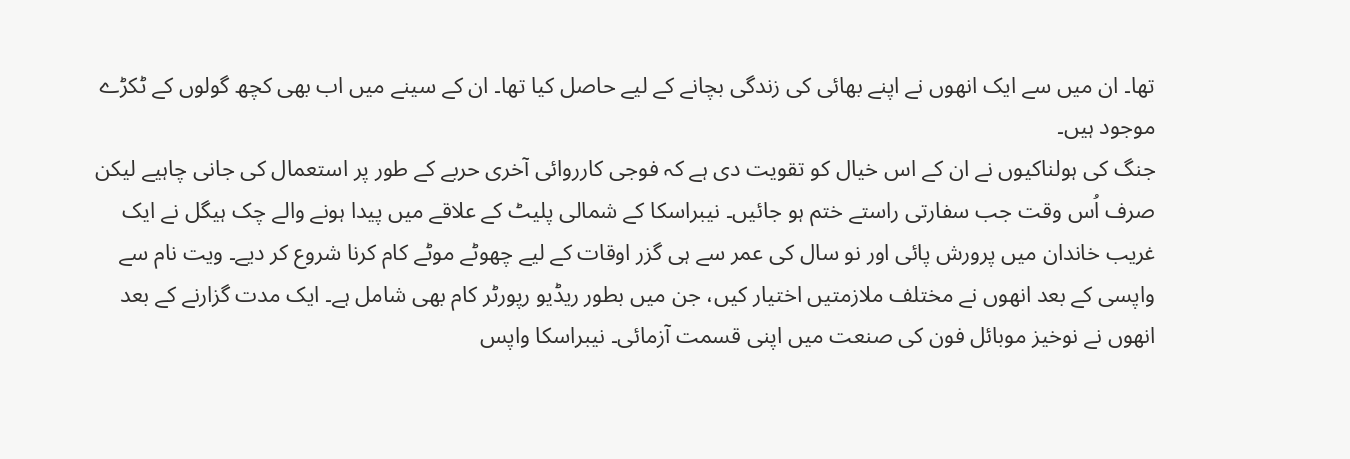تھا۔ ان میں سے ایک انھوں نے اپنے بھائی کی زندگی بچانے کے لیے حاصل کیا تھا۔ ان کے سینے میں اب بھی کچھ گولوں کے ٹکڑے موجود ہیں۔
جنگ کی ہولناکیوں نے ان کے اس خیال کو تقویت دی ہے کہ فوجی کارروائی آخری حربے کے طور پر استعمال کی جانی چاہیے لیکن صرف اُس وقت جب سفارتی راستے ختم ہو جائیں۔ نیبراسکا کے شمالی پلیٹ کے علاقے میں پیدا ہونے والے چک ہیگل نے ایک غریب خاندان میں پرورش پائی اور نو سال کی عمر سے ہی گزر اوقات کے لیے چھوٹے موٹے کام کرنا شروع کر دیے۔ ویت نام سے واپسی کے بعد انھوں نے مختلف ملازمتیں اختیار کیں، جن میں بطور ریڈیو رپورٹر کام بھی شامل ہے۔ ایک مدت گزارنے کے بعد انھوں نے نوخیز موبائل فون کی صنعت میں اپنی قسمت آزمائی۔ نیبراسکا واپس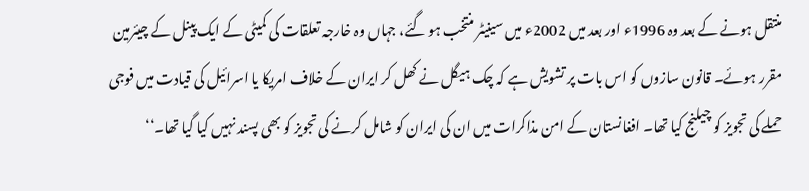منتقل ہونے کے بعد وہ 1996ء اور بعد میں 2002ء میں سینیٹر منتخب ہو گئے، جہاں وہ خارجہ تعلقات کی کمیٹی کے ایک پینل کے چیئرمین مقرر ہوئے۔ قانون سازوں کو اس بات پر تشویش ہے کہ چک ہیگل نے کھل کر ایران کے خلاف امریکا یا اسرائیل کی قیادت میں فوجی حملے کی تجویز کو چیلنج کیا تھا۔ افغانستان کے امن مذاکرات میں ان کی ایران کو شامل کرنے کی تجویز کو بھی پسند نہیں کیا گیا تھا۔‘‘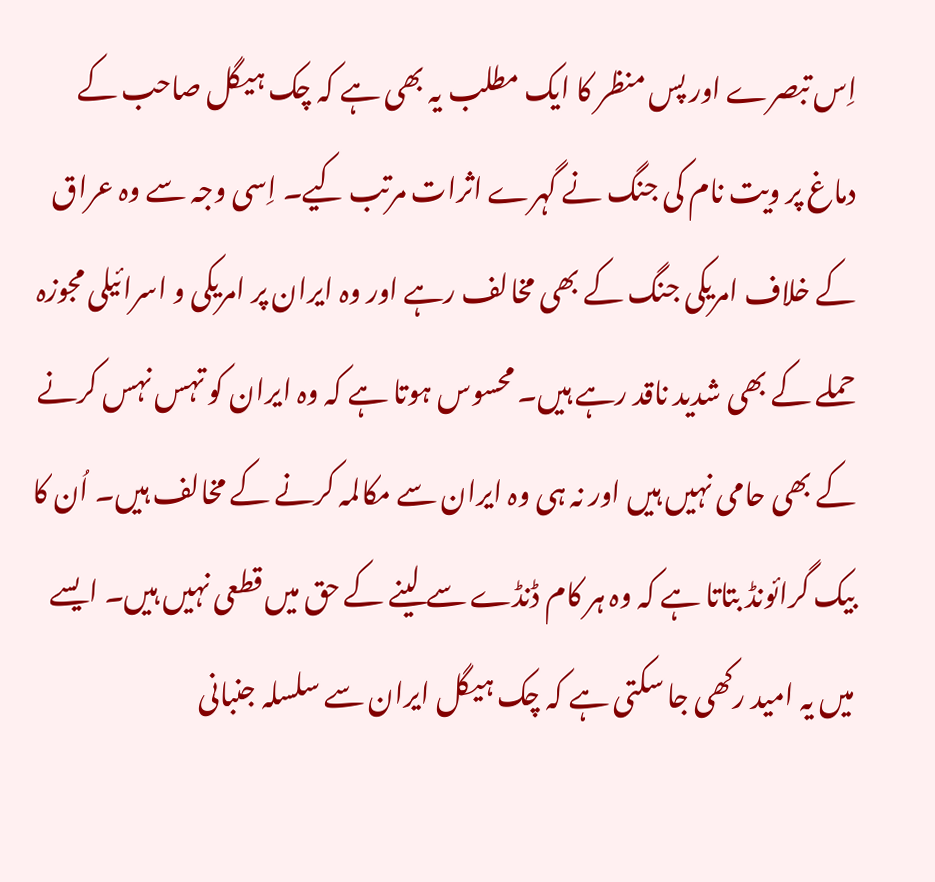اِس تبصرے اور پس منظر کا ایک مطلب یہ بھی ہے کہ چک ہیگل صاحب کے دماغ پر ویت نام کی جنگ نے گہرے اثرات مرتب کیے۔ اِسی وجہ سے وہ عراق کے خلاف امریکی جنگ کے بھی مخالف رہے اور وہ ایران پر امریکی و اسرائیلی مجوزہ حملے کے بھی شدید ناقد رہے ہیں۔ محسوس ہوتا ہے کہ وہ ایران کو تہس نہس کرنے کے بھی حامی نہیں ہیں اور نہ ہی وہ ایران سے مکالمہ کرنے کے مخالف ہیں۔ اُن کا بیک گرائونڈ بتاتا ہے کہ وہ ہر کام ڈنڈے سے لینے کے حق میں قطعی نہیں ہیں۔ ایسے میں یہ امید رکھی جا سکتی ہے کہ چک ہیگل ایران سے سلسلہ جنبانی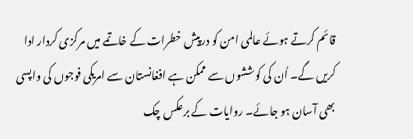قائم کرتے ہوئے عالمی امن کو درپیش خطرات کے خاتمے میں مرکزی کردار ادا کریں گے۔ اُن کی کوششوں سے ممکن ہے افغانستان سے امریکی فوجوں کی واپسی بھی آسان ہو جائے۔ روایات کے برعکس چک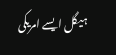ہیگل ایسے امریکی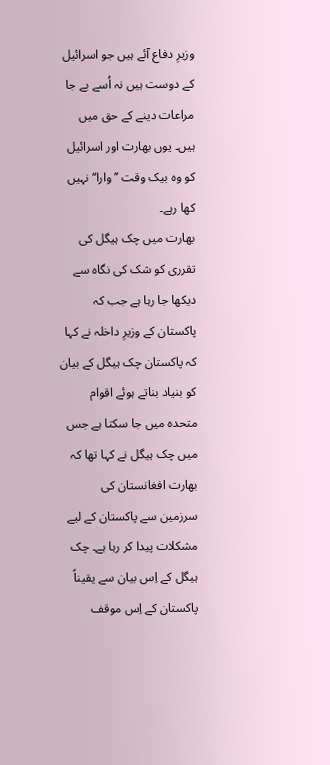وزیرِ دفاع آئے ہیں جو اسرائیل کے دوست ہیں نہ اُسے بے جا مراعات دینے کے حق میں ہیں۔ یوں بھارت اور اسرائیل کو وہ بیک وقت ’’وارا‘‘ نہیں کھا رہے۔
بھارت میں چک ہیگل کی تقرری کو شک کی نگاہ سے دیکھا جا رہا ہے جب کہ پاکستان کے وزیرِ داخلہ نے کہا کہ پاکستان چک ہیگل کے بیان کو بنیاد بناتے ہوئے اقوام متحدہ میں جا سکتا ہے جس میں چک ہیگل نے کہا تھا کہ بھارت افغانستان کی سرزمین سے پاکستان کے لیے مشکلات پیدا کر رہا ہے۔ چک ہیگل کے اِس بیان سے یقیناً پاکستان کے اِس موقف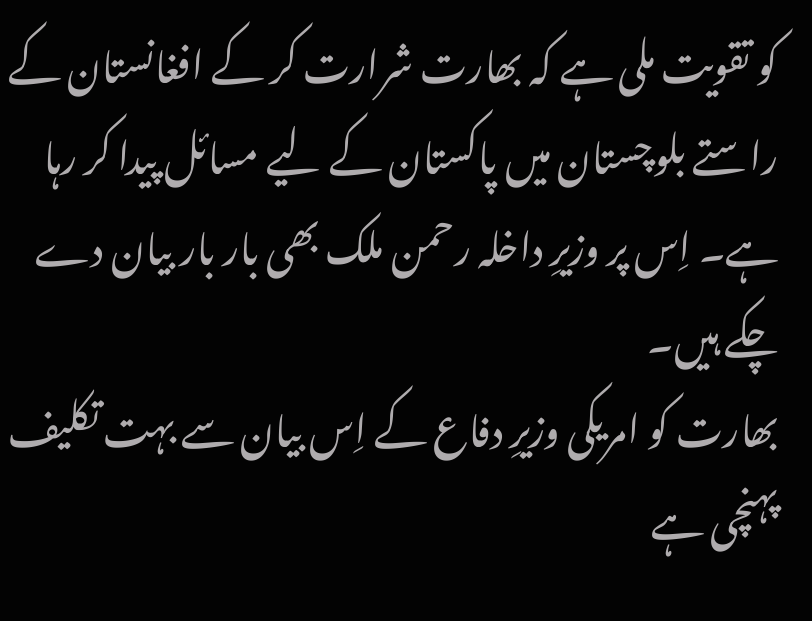کو تقویت ملی ہے کہ بھارت شرارت کر کے افغانستان کے راستے بلوچستان میں پاکستان کے لیے مسائل پیدا کر رہا ہے۔ اِس پر وزیرِ داخلہ رحمن ملک بھی بار بار بیان دے چکے ہیں۔
بھارت کو امریکی وزیرِ دفاع کے اِس بیان سے بہت تکلیف پہنچی ہے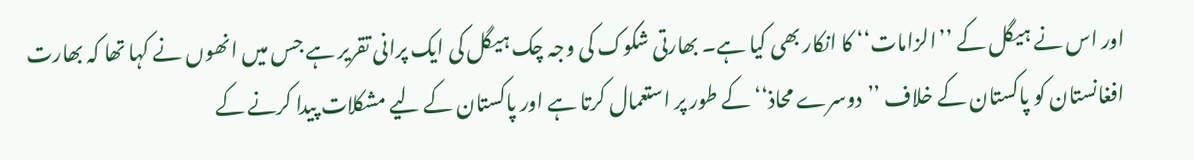اور اس نے ہیگل کے ’’الزامات‘‘ کا انکار بھی کیا ہے۔ بھارتی شکوک کی وجہ چک ہیگل کی ایک پرانی تقریر ہے جس میں انھوں نے کہا تھا کہ بھارت افغانستان کو پاکستان کے خلاف ’’دوسرے محاذ‘‘ کے طور پر استعمال کرتا ہے اور پاکستان کے لیے مشکلات پیدا کرنے کے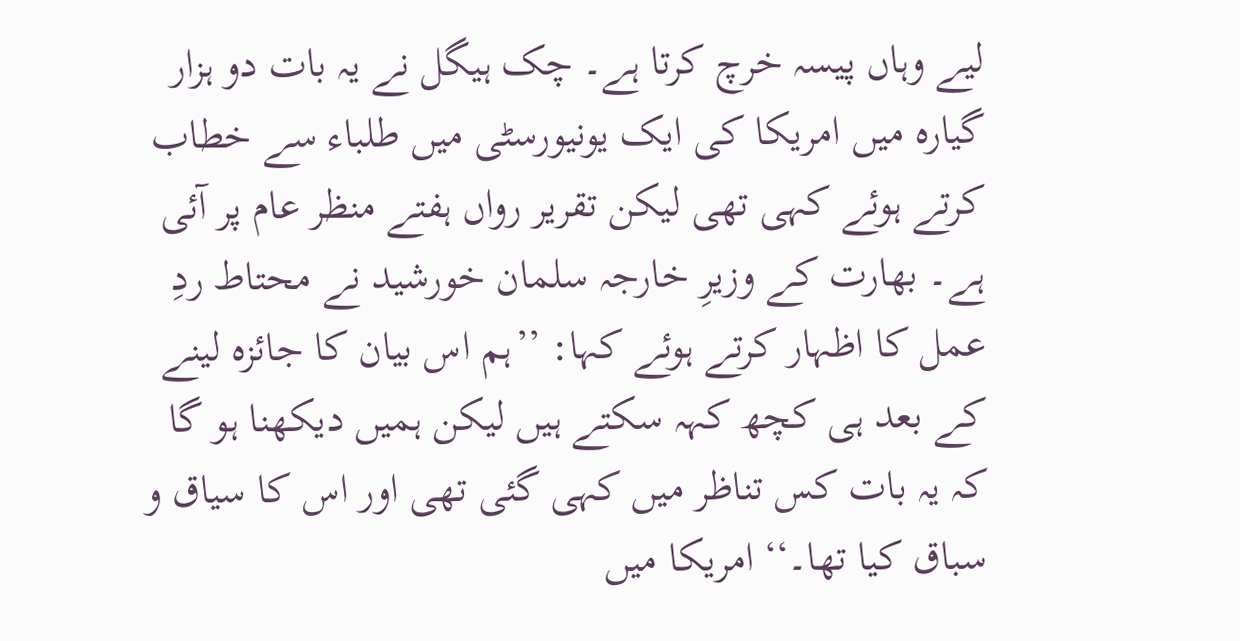لیے وہاں پیسہ خرچ کرتا ہے۔ چک ہیگل نے یہ بات دو ہزار گیارہ میں امریکا کی ایک یونیورسٹی میں طلباء سے خطاب کرتے ہوئے کہی تھی لیکن تقریر رواں ہفتے منظر عام پر آئی ہے۔ بھارت کے وزیرِ خارجہ سلمان خورشید نے محتاط ردِ عمل کا اظہار کرتے ہوئے کہا: ’’ہم اس بیان کا جائزہ لینے کے بعد ہی کچھ کہہ سکتے ہیں لیکن ہمیں دیکھنا ہو گا کہ یہ بات کس تناظر میں کہی گئی تھی اور اس کا سیاق و سباق کیا تھا۔‘‘ امریکا میں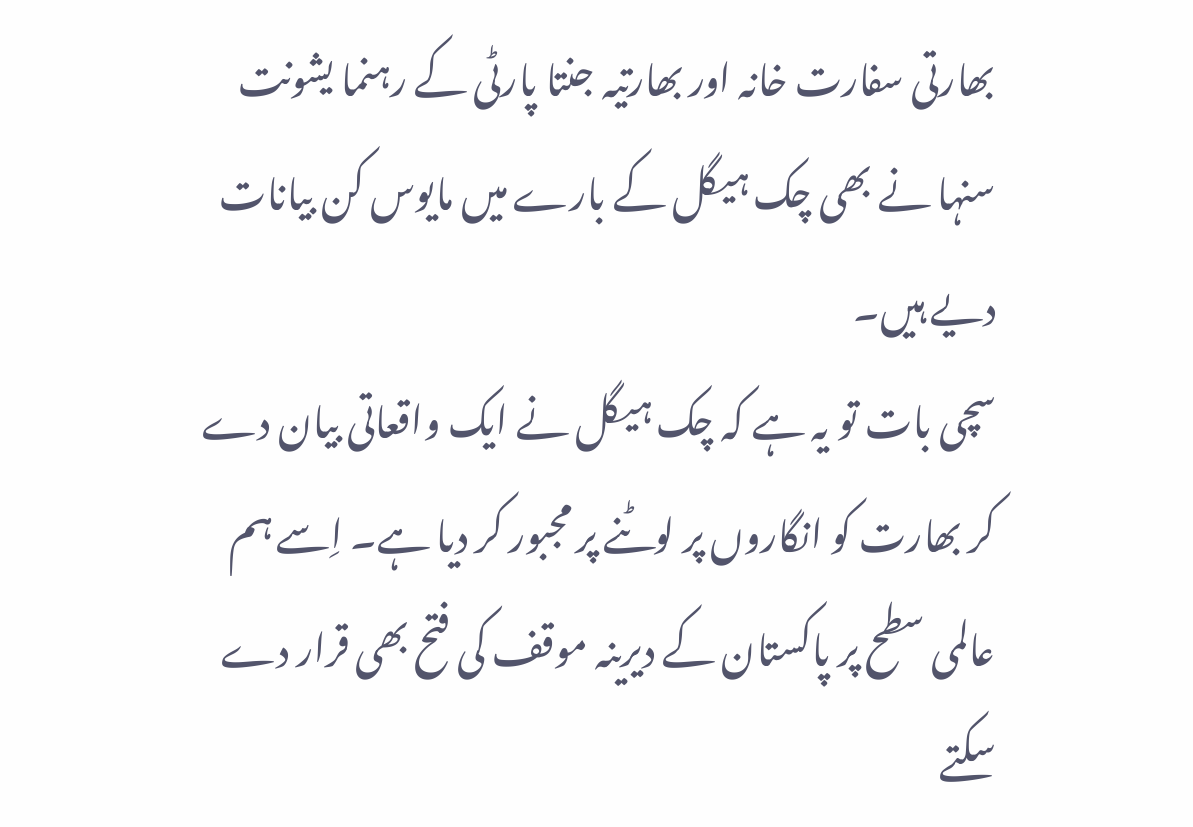بھارتی سفارت خانہ اور بھارتیہ جنتا پارٹی کے رہنما یشونت سنہا نے بھی چک ہیگل کے بارے میں مایوس کن بیانات دیے ہیں۔
سچی بات تو یہ ہے کہ چک ہیگل نے ایک واقعاتی بیان دے کر بھارت کو انگاروں پر لوٹنے پر مجبور کر دیا ہے۔ اِسے ہم عالمی سطح پر پاکستان کے دیرینہ موقف کی فتح بھی قرار دے سکتے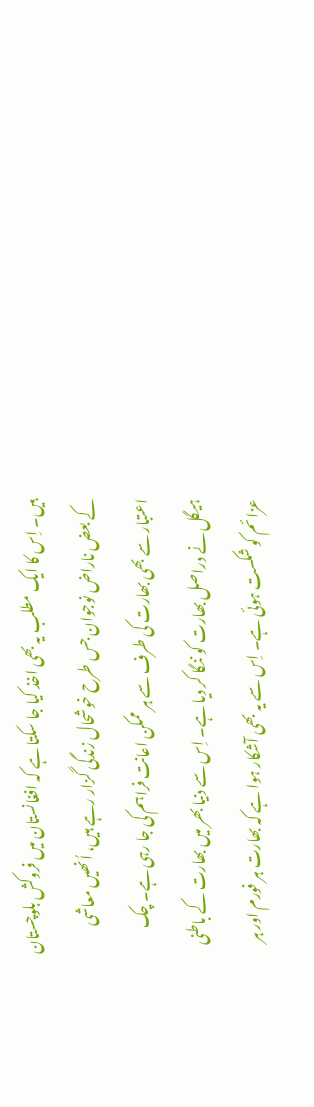ہیں۔ اِس کا ایک مطلب یہ بھی اخذ کیا جا سکتا ہے کہ افغانستان میں فروکش بلوچستان کے بعض ناراض نوجوان جس طرح خوشحال زندگی گزار رہے ہیں، اُنھیں معاشی اعتبار سے بھی بھارت کی طرف سے ہر ممکن اعانت فراہم کی جا رہی ہے۔ چک ہیگل نے دراصل بھارت کو ننگا کر دیا ہے۔ اِس سے دنیا بھر میں بھارت کے باطنی عزائم کو شکست ہوئی ہے۔ اِس سے یہ بھی آشکار ہوا ہے کہ بھارت ہر فورم اور ہر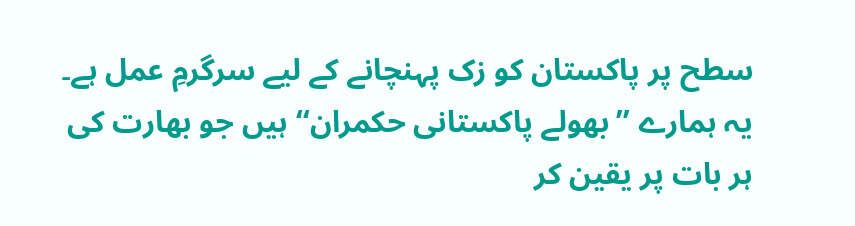سطح پر پاکستان کو زک پہنچانے کے لیے سرگرمِ عمل ہے۔ یہ ہمارے ’’بھولے پاکستانی حکمران‘‘ ہیں جو بھارت کی ہر بات پر یقین کر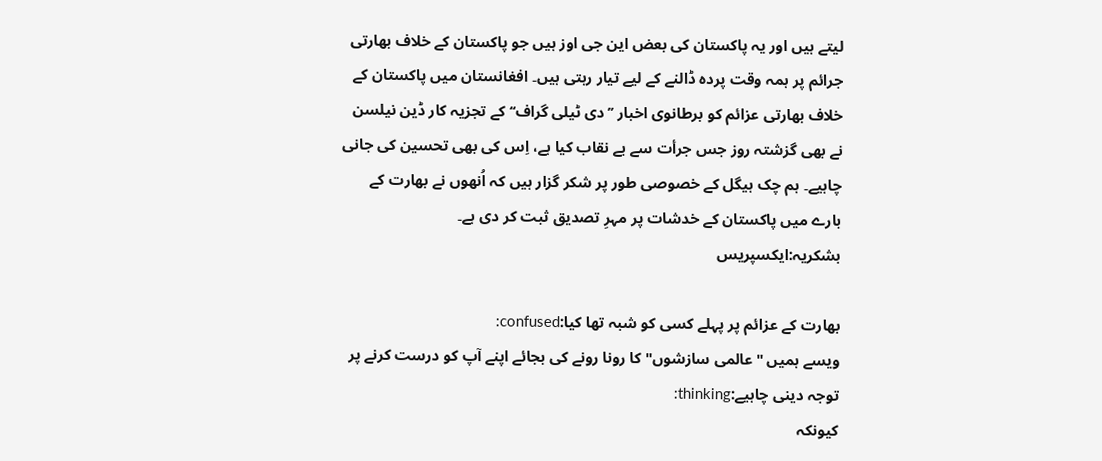لیتے ہیں اور یہ پاکستان کی بعض این جی اوز ہیں جو پاکستان کے خلاف بھارتی جرائم پر ہمہ وقت پردہ ڈالنے کے لیے تیار رہتی ہیں۔ افغانستان میں پاکستان کے خلاف بھارتی عزائم کو برطانوی اخبار ’’دی ٹیلی گراف‘‘ کے تجزیہ کار ڈین نیلسن نے بھی گزشتہ روز جس جرأت سے بے نقاب کیا ہے، اِس کی بھی تحسین کی جانی چاہیے۔ ہم چک ہیگل کے خصوصی طور پر شکر گزار ہیں کہ اُنھوں نے بھارت کے بارے میں پاکستان کے خدشات پر مہرِ تصدیق ثبت کر دی ہے۔
بشکریہ:ایکسپریس

بھارت کے عزائم پر پہلے کسی کو شبہ تھا کیا:confused:
ویسے ہمیں "عالمی سازشوں" کا رونا رونے کی بجائے اپنے آپ کو درست کرنے پر توجہ دینی چاہیے:thinking:
کیونکہ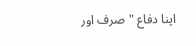اپنا دفاع "صرف اور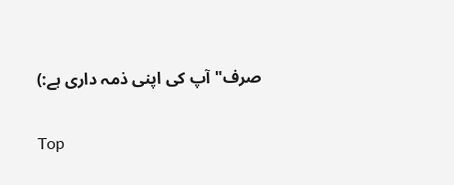صرف" آپ کی اپنی ذمہ داری ہے:)

Top